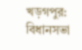খড়গপুর: বিধানসভা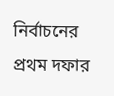নির্বাচনের প্রথম দফার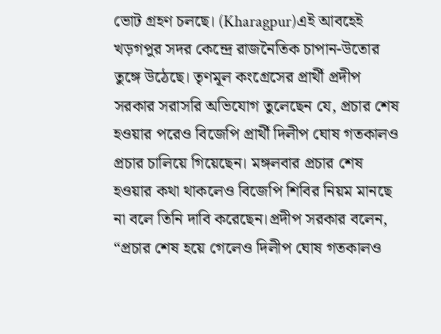ভোট গ্রহণ চলছে। (Kharagpur)এই আবহেই খড়গপুর সদর কেন্দ্রে রাজনৈতিক চাপান-উতোর তুঙ্গে উঠেছে। তৃণমূল কংগ্রেসের প্রার্থী প্রদীপ সরকার সরাসরি অভিযোগ তুলেছেন যে, প্রচার শেষ হওয়ার পরেও বিজেপি প্রার্থী দিলীপ ঘোষ গতকালও প্রচার চালিয়ে গিয়েছেন। মঙ্গলবার প্রচার শেষ হওয়ার কথা থাকলেও বিজেপি শিবির নিয়ম মানছে না বলে তিনি দাবি করেছেন।প্রদীপ সরকার বলেন, “প্রচার শেষ হয়ে গেলেও দিলীপ ঘোষ গতকালও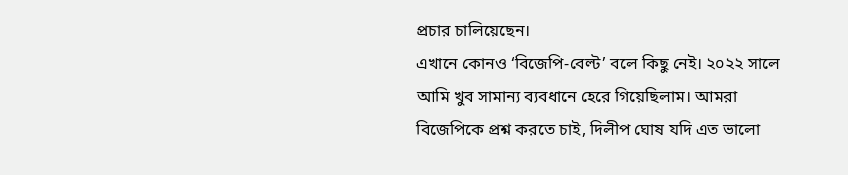প্রচার চালিয়েছেন।
এখানে কোনও ‘বিজেপি-বেল্ট’ বলে কিছু নেই। ২০২২ সালে আমি খুব সামান্য ব্যবধানে হেরে গিয়েছিলাম। আমরা বিজেপিকে প্রশ্ন করতে চাই, দিলীপ ঘোষ যদি এত ভালো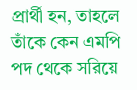প্রার্থী হন, তাহলে তাঁকে কেন এমপি পদ থেকে সরিয়ে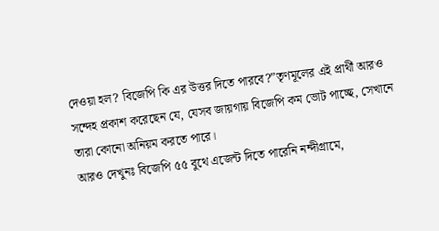দেওয়া হল? বিজেপি কি এর উত্তর দিতে পারবে?”তৃণমূলের এই প্রার্থী আরও সন্দেহ প্রকাশ করেছেন যে, যেসব জায়গায় বিজেপি কম ভোট পাচ্ছে, সেখানে তারা কোনো অনিয়ম করতে পারে।
আরও দেখুনঃ বিজেপি ৫৫ বুথে এজেন্ট দিতে পারেনি নন্দীগ্রামে,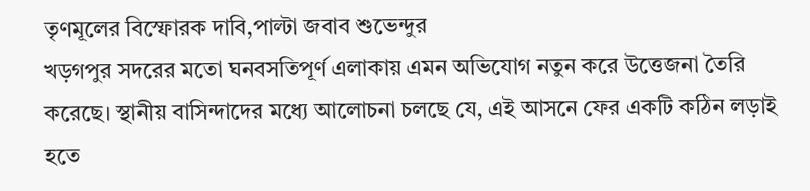তৃণমূলের বিস্ফোরক দাবি,পাল্টা জবাব শুভেন্দুর
খড়গপুর সদরের মতো ঘনবসতিপূর্ণ এলাকায় এমন অভিযোগ নতুন করে উত্তেজনা তৈরি করেছে। স্থানীয় বাসিন্দাদের মধ্যে আলোচনা চলছে যে, এই আসনে ফের একটি কঠিন লড়াই হতে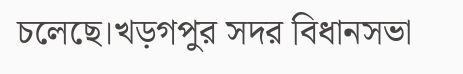চলেছে।খড়গপুর সদর বিধানসভা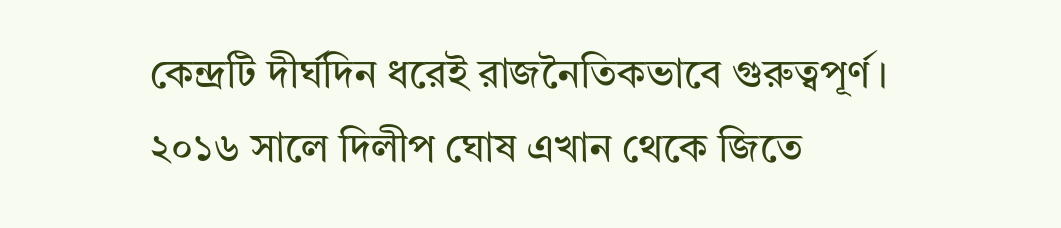কেন্দ্রটি দীর্ঘদিন ধরেই রাজনৈতিকভাবে গুরুত্বপূর্ণ। ২০১৬ সালে দিলীপ ঘোষ এখান থেকে জিতে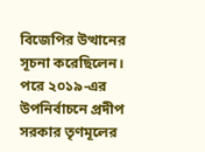বিজেপির উত্থানের সূচনা করেছিলেন। পরে ২০১৯-এর উপনির্বাচনে প্রদীপ সরকার তৃণমূলের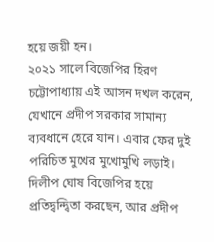হয়ে জয়ী হন।
২০২১ সালে বিজেপির হিরণ চট্টোপাধ্যায় এই আসন দখল করেন, যেখানে প্রদীপ সরকার সামান্য ব্যবধানে হেরে যান। এবার ফের দুই পরিচিত মুখের মুখোমুখি লড়াই। দিলীপ ঘোষ বিজেপির হয়ে প্রতিদ্বন্দ্বিতা করছেন, আর প্রদীপ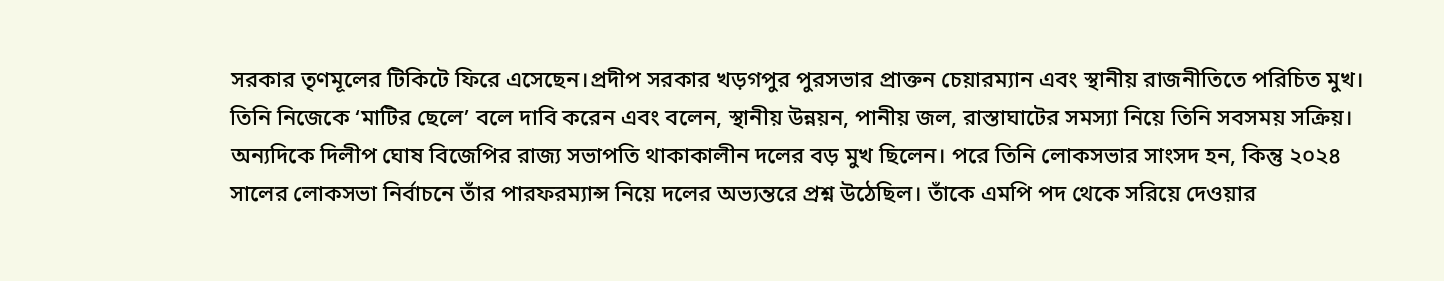সরকার তৃণমূলের টিকিটে ফিরে এসেছেন।প্রদীপ সরকার খড়গপুর পুরসভার প্রাক্তন চেয়ারম্যান এবং স্থানীয় রাজনীতিতে পরিচিত মুখ।
তিনি নিজেকে ‘মাটির ছেলে’ বলে দাবি করেন এবং বলেন, স্থানীয় উন্নয়ন, পানীয় জল, রাস্তাঘাটের সমস্যা নিয়ে তিনি সবসময় সক্রিয়। অন্যদিকে দিলীপ ঘোষ বিজেপির রাজ্য সভাপতি থাকাকালীন দলের বড় মুখ ছিলেন। পরে তিনি লোকসভার সাংসদ হন, কিন্তু ২০২৪ সালের লোকসভা নির্বাচনে তাঁর পারফরম্যান্স নিয়ে দলের অভ্যন্তরে প্রশ্ন উঠেছিল। তাঁকে এমপি পদ থেকে সরিয়ে দেওয়ার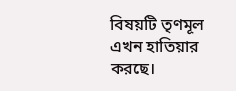বিষয়টি তৃণমূল এখন হাতিয়ার করছে।